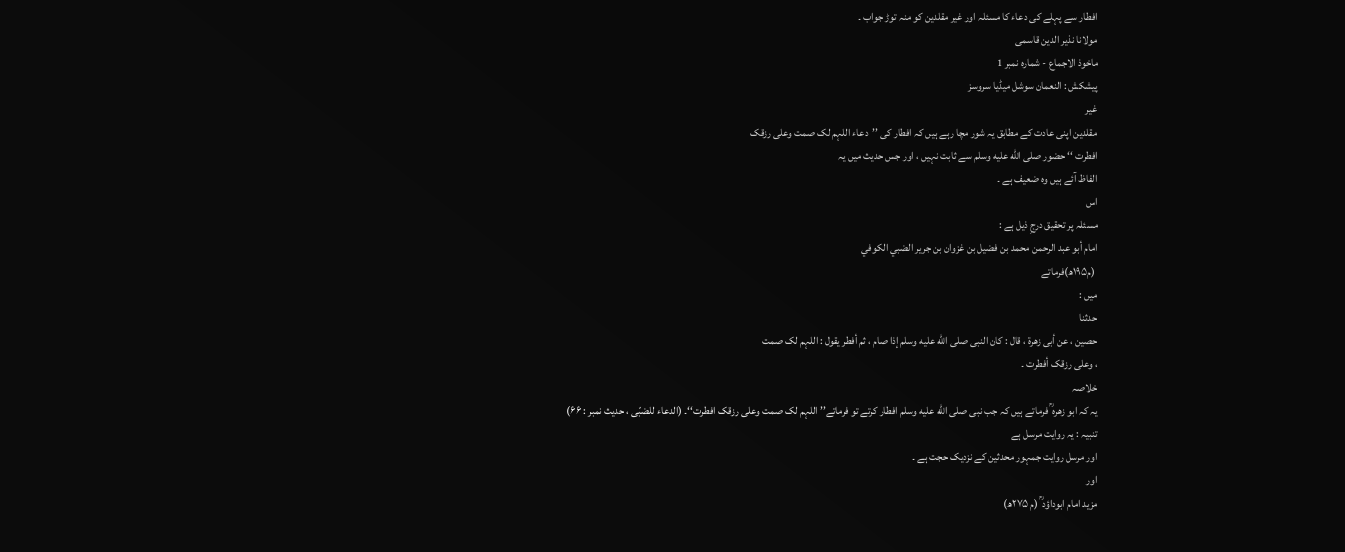افطار سے پہلے کی دعاء کا مسئلہ اور غیر مقلدین کو منہ توڑ جواب ۔
مولانا نذیر الدین قاسمی
ماخوذ الاجماع - شمارہ نمبر 1
پیشکش : النعمان سوشل میڈیا سروسز
غیر
مقلدین اپنی عادت کے مطابق یہ شور مچا رہے ہیں کہ افطار کی ’’دعاء اللہم لک صمت وعلی رزقک
افطرت ‘‘ حضور صلى الله عليه وسلم سے ثابت نہیں ، اور جس حدیث میں یہ
الفاظ آئے ہیں وہ ضعیف ہے ۔
اس
مسئلہ پر تحقیق درجِ ذیل ہے :
امام أبو عبد الرحمن محمد بن فضيل بن غزوان بن جرير الضبي الكوفي
 (م۱۹۵ھ)فرماتے
میں :
حدثنا
حصین ، عن أبی زھرۃ ، قال : کان النبی صلى الله عليه وسلم إذا صام ، ثم أفطر یقول : اللہم لک صمت
، وعلی رزقک أفطرت ۔
خلاصہ
یہ کہ ابو زھرہ ؒ فرماتے ہیں کہ جب نبی صلى الله عليه وسلم افطار کرتے تو فرماتے’’ اللہم لک صمت وعلی رزقک افطرت‘‘۔ (الدعاء للضبّی ، حدیث نمبر : ۶۶)
تنبیہ : یہ روایت مرسل ہے
اور مرسل روایت جمہور محدثین کے نزدیک حجت ہے ۔
اور
مزید امام ابوداؤد ؒ (م ۲۷۵ھ)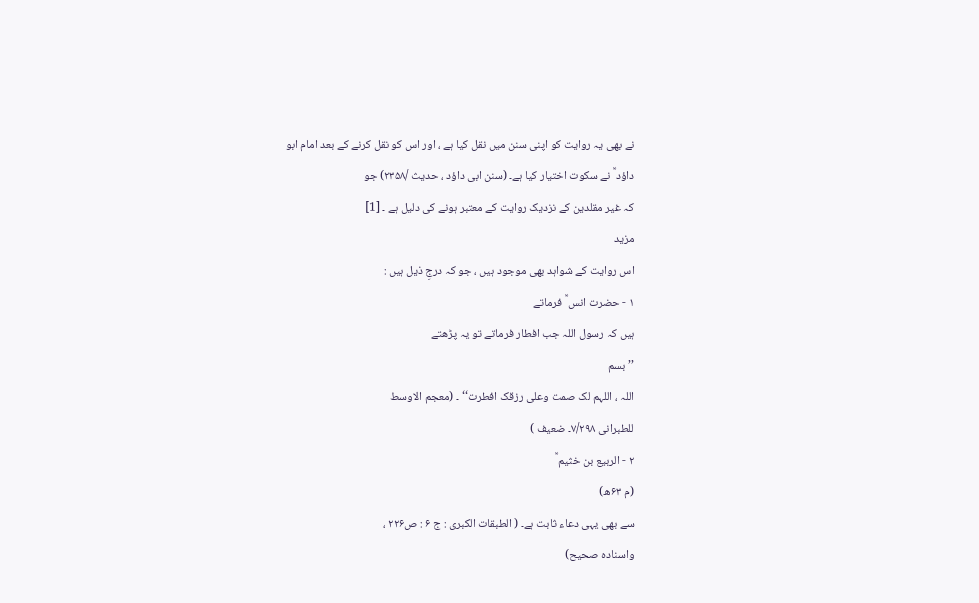نے بھی یہ روایت کو اپنی سنن میں نقل کیا ہے ، اور اس کو نقل کرنے کے بعد امام ابو
داؤد ؒ نے سکوت اختیار کیا ہے۔ (سنن ابی داؤد ، حدیث /۲۳۵۸) جو
کہ غیر مقلدین کے نزدیک روایت کے معتبر ہونے کی دلیل ہے ۔ [1]
مزید
اس روایت کے شواہد بھی موجود ہیں ، جو کہ درجِ ذیل ہیں :
۱ - حضرت انس ؒ فرماتے
ہیں کہ رسول اللہ جب افطار فرماتے تو یہ پڑھتے
’’ بسم
اللہ ، اللہم لک صمت وعلی رزقک افطرت‘‘ ۔ (معجم الاوسط
للطبرانی ۷/۲۹۸۔ ضعیف )
۲ - الربيع بن خثيم ؒ
(م ۶۳ھ)
سے بھی یہی دعاء ثابت ہے۔ ( الطبقات الكبرى : ج ۶ : ص۲۲۶ ،
واسنادہ صحیح)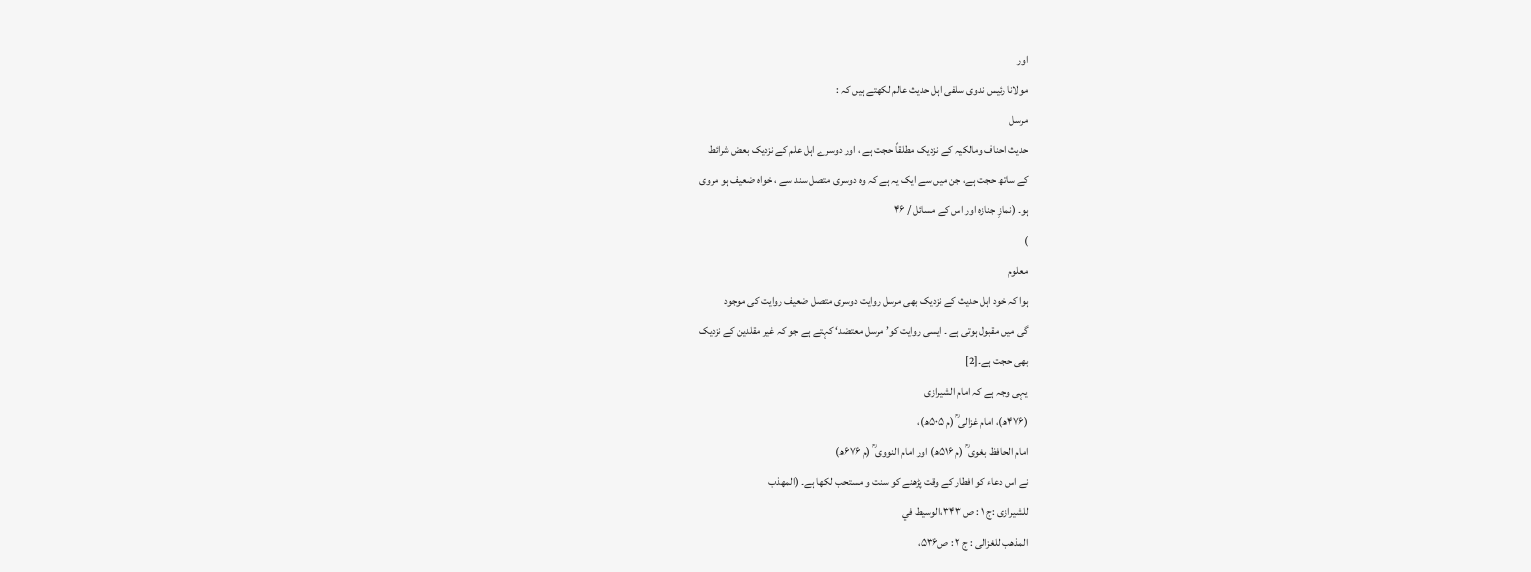اور
مولانا رئیس ندوی سلفی اہل حدیث عالم لکھتے ہیں کہ :
مرسل
حدیث احناف ومالکیہ کے نزدیک مطلقاً حجت ہے ، اور دوسرے اہل علم کے نزدیک بعض شرائط
کے ساتھ حجت ہے، جن میں سے ایک یہ ہے کہ وہ دوسری متصل سند سے ، خواہ ضعیف ہو مروی
ہو۔ (نمازِ جنازہ اور اس کے مسائل / ۴۶
)
معلوم
ہوا کہ خود اہل حدیث کے نزدیک بھی مرسل روایت دوسری متصل ضعیف روایت کی موجود
گی میں مقبول ہوتی ہے ۔ ایسی روایت کو’ مرسل معتضد‘ کہتے ہے جو کہ غیر مقلدین کے نزدیک
بھی حجت ہے۔[2]
یہی وجہ ہے کہ امام الشیرازی
(۴۷۶ھ)، امام غزالی ؒ (م ۵۰۵ھ)،
امام الحافظ بغوی ؒ (م ۵۱۶ھ) اور امام النووی ؒ (م ۶۷۶ھ)
نے اس دعاء کو افطار کے وقت پڑھنے کو سنت و مستحب لکھا ہے۔ (المهذب
للشیرازی :ج ۱ : ص ۳۴۳،الوسيط في
المذهب للغزالی : ج ۲ : ص۵۳۶،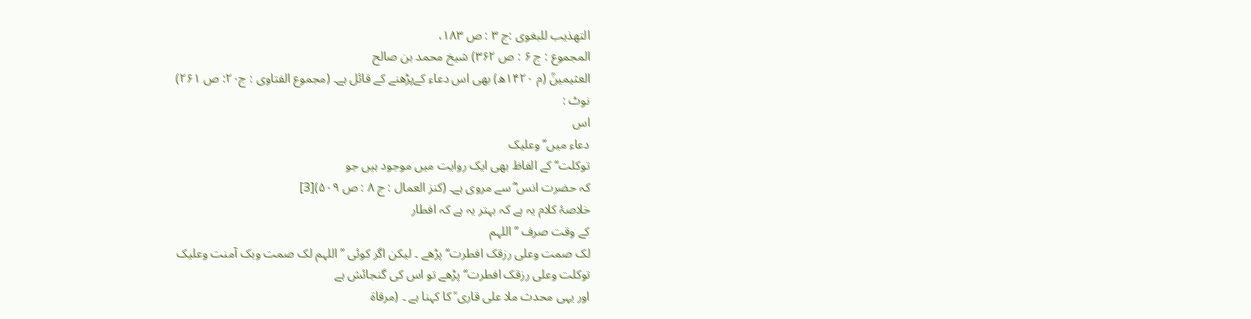التهذيب للبغوی :ج ۳ : ص ۱۸۳،
المجموع : ج ۶ : ص ۳۶۲) شیخ محمد بن صالح
العثیمینؒ (م ۱۴۲۰ھ) بھی اس دعاء کےپڑھنے کے قائل ہے۔ (مجموع الفتاوی : ج۲۰: ص ۲۶۱)
نوٹ :
اس
دعاء میں’’ وعلیک
توکلت‘‘ کے الفاظ بھی ایک روایت میں موجود ہیں جو
کہ حضرت انس ؓ سے مروی ہے۔ (كنز العمال : ج ۸ : ص ۵۰۹)[3]
خلاصۂ کلام یہ ہے کہ بہتر یہ ہے کہ افطار
کے وقت صرف ’’اللہم
لک صمت وعلی رزقک افطرت‘‘ پڑھے ۔ لیکن اگر کوئی ’’اللہم لک صمت وبک آمنت وعلیک
توکلت وعلی رزقک افطرت‘‘ پڑھے تو اس کی گنجائش ہے
اور یہی محدث ملا علی قاری ؒ کا کہنا ہے ۔ (مرقاۃ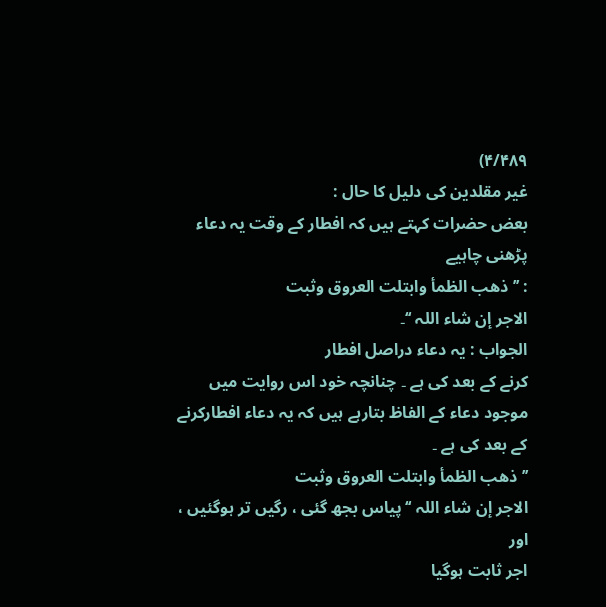۴/۴۸۹)
غیر مقلدین کی دلیل کا حال :
بعض حضرات کہتے ہیں کہ افطار کے وقت یہ دعاء پڑھنی چاہیے
: ’’ذھب الظمأ وابتلت العروق وثبت
الاجر إن شاء اللہ ‘‘۔
الجواب : یہ دعاء دراصل افطار
کرنے کے بعد کی ہے ۔ چنانچہ خود اس روایت میں
موجود دعاء کے الفاظ بتارہے ہیں کہ یہ دعاء افطارکرنے کے بعد کی ہے ۔
’’ذھب الظمأ وابتلت العروق وثبت
الاجر إن شاء اللہ ‘‘ پیاس بجھ گئی ، رگیں تر ہوگئیں ، اور
اجر ثابت ہوگیا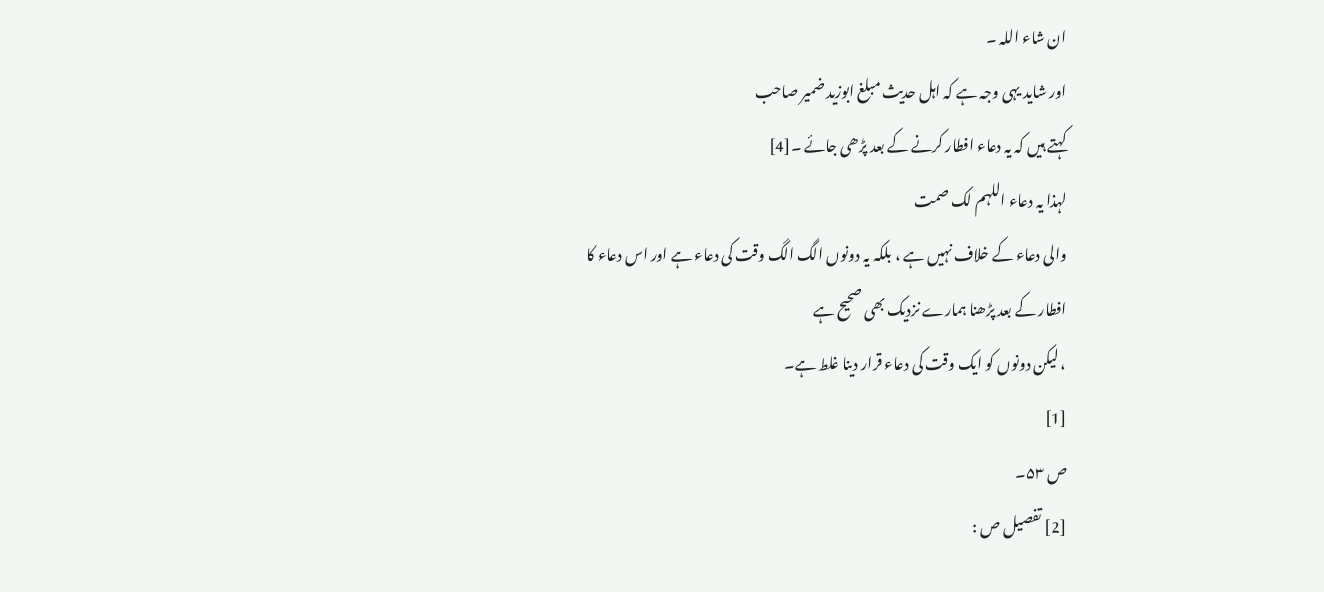ان شاء اللہ ۔
اور شاید یہی وجہ ہے کہ اہل حدیث مبلغ ابوزید ضمیر صاحب
کہتے ہیں کہ یہ دعاء افطار کرنے کے بعد پڑھی جائے ۔[4]
لہذا یہ دعاء اللہم لک صمت
والی دعاء کے خلاف نہیں ہے ، بلکہ یہ دونوں الگ الگ وقت کی دعاء ہے اور اس دعاء کا
افطار کے بعد پڑھنا ہمارے نزدیک بھی صحیح ہے
، لیکن دونوں کو ایک وقت کی دعاء قرار دینا غلط ہے۔
[1]
ص ۵۳۔
[2] تفصیل ص :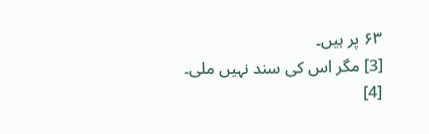۶۳ پر ہیں۔
[3] مگر اس کی سند نہیں ملی۔
[4]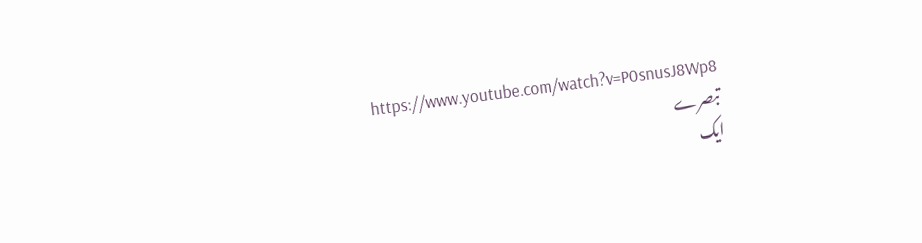https://www.youtube.com/watch?v=P0snusJ8Wp8
تبصرے
ایک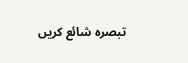تبصرہ شائع کریں